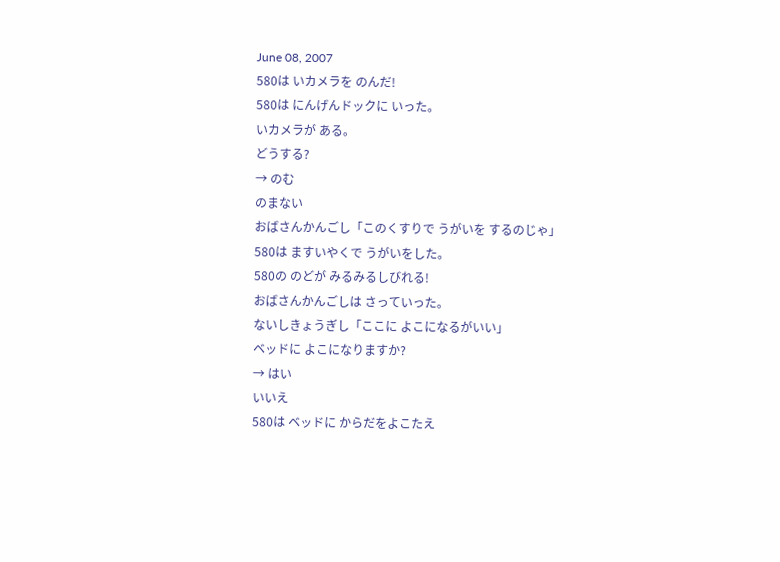June 08, 2007
580は いカメラを のんだ!
580は にんげんドックに いった。
いカメラが ある。
どうする?
→ のむ
のまない
おばさんかんごし「このくすりで うがいを するのじゃ」
580は ますいやくで うがいをした。
580の のどが みるみるしびれる!
おばさんかんごしは さっていった。
ないしきょうぎし「ここに よこになるがいい」
ベッドに よこになりますか?
→ はい
いいえ
580は ベッドに からだをよこたえ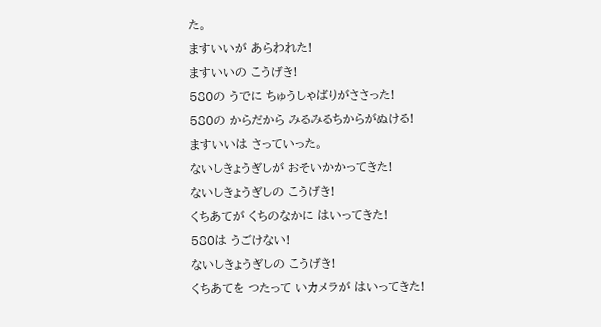た。
ますいいが あらわれた!
ますいいの こうげき!
580の うでに ちゅうしゃばりがささった!
580の からだから みるみるちからがぬける!
ますいいは さっていった。
ないしきょうぎしが おそいかかってきた!
ないしきょうぎしの こうげき!
くちあてが くちのなかに はいってきた!
580は うごけない!
ないしきょうぎしの こうげき!
くちあてを つたって いカメラが はいってきた!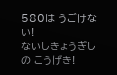580は うごけない!
ないしきょうぎしの こうげき!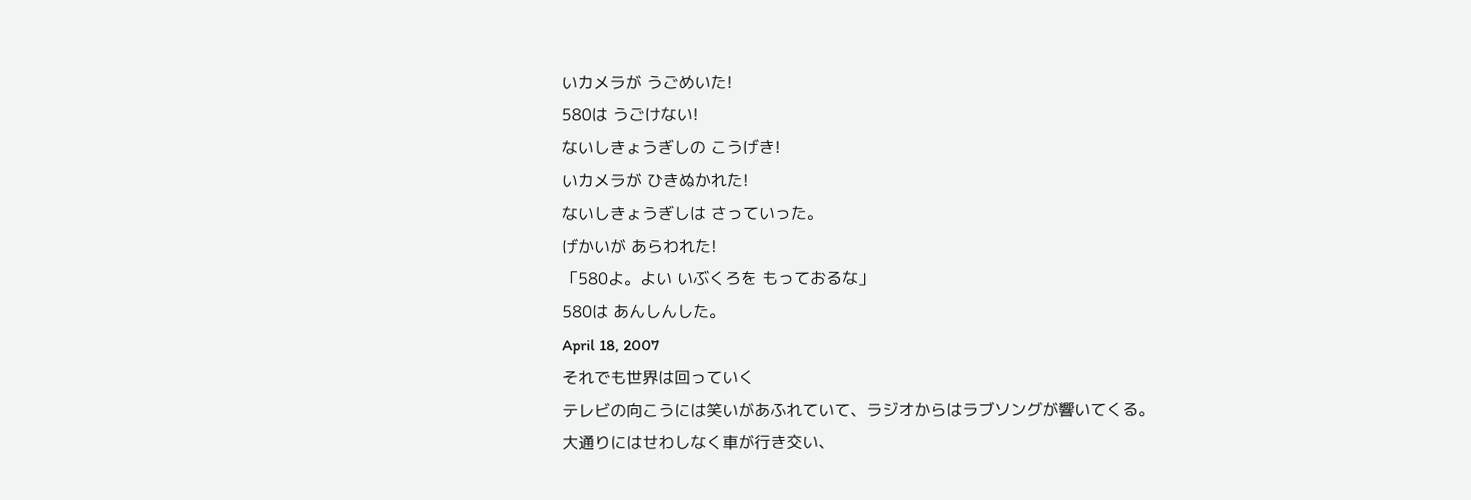いカメラが うごめいた!
580は うごけない!
ないしきょうぎしの こうげき!
いカメラが ひきぬかれた!
ないしきょうぎしは さっていった。
げかいが あらわれた!
「580よ。よい いぶくろを もっておるな」
580は あんしんした。
April 18, 2007
それでも世界は回っていく
テレビの向こうには笑いがあふれていて、ラジオからはラブソングが響いてくる。
大通りにはせわしなく車が行き交い、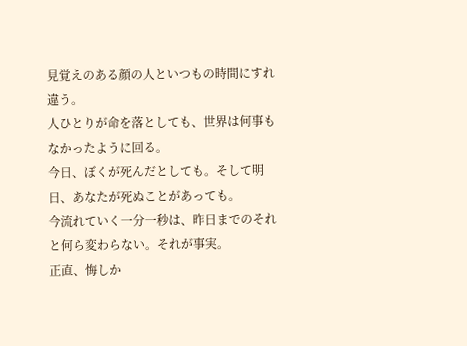見覚えのある顔の人といつもの時間にすれ違う。
人ひとりが命を落としても、世界は何事もなかったように回る。
今日、ぼくが死んだとしても。そして明日、あなたが死ぬことがあっても。
今流れていく一分一秒は、昨日までのそれと何ら変わらない。それが事実。
正直、悔しか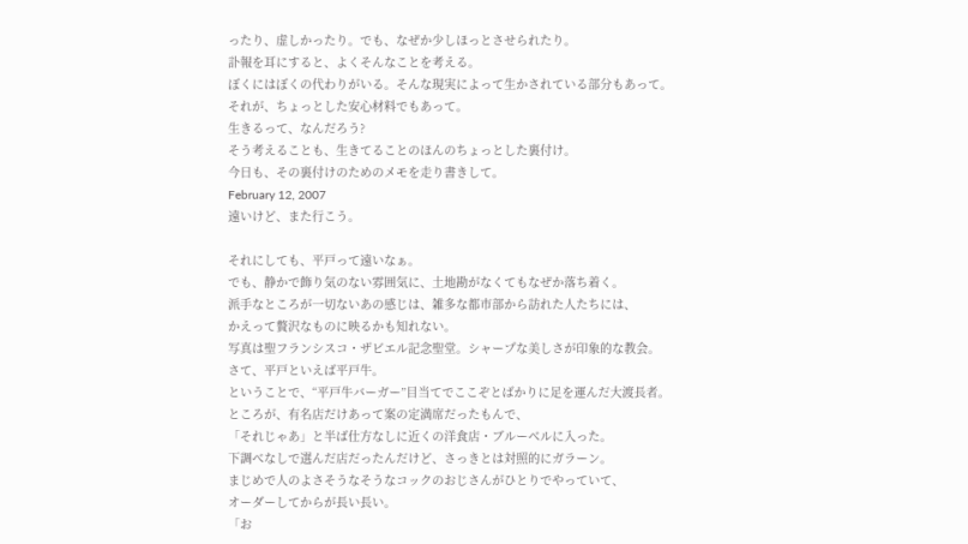ったり、虚しかったり。でも、なぜか少しほっとさせられたり。
訃報を耳にすると、よくそんなことを考える。
ぼくにはぼくの代わりがいる。そんな現実によって生かされている部分もあって。
それが、ちょっとした安心材料でもあって。
生きるって、なんだろう?
そう考えることも、生きてることのほんのちょっとした裏付け。
今日も、その裏付けのためのメモを走り書きして。
February 12, 2007
遠いけど、また行こう。

それにしても、平戸って遠いなぁ。
でも、静かで飾り気のない雰囲気に、土地勘がなくてもなぜか落ち着く。
派手なところが一切ないあの感じは、雑多な都市部から訪れた人たちには、
かえって贅沢なものに映るかも知れない。
写真は聖フランシスコ・ザビエル記念聖堂。シャープな美しさが印象的な教会。
さて、平戸といえば平戸牛。
ということで、“平戸牛バーガー”目当てでここぞとばかりに足を運んだ大渡長者。
ところが、有名店だけあって案の定満席だったもんで、
「それじゃあ」と半ば仕方なしに近くの洋食店・ブルーベルに入った。
下調べなしで選んだ店だったんだけど、さっきとは対照的にガラーン。
まじめで人のよさそうなそうなコックのおじさんがひとりでやっていて、
オーダーしてからが長い長い。
「お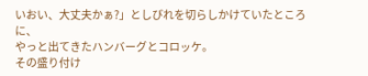いおい、大丈夫かぁ?」としびれを切らしかけていたところに、
やっと出てきたハンバーグとコロッケ。
その盛り付け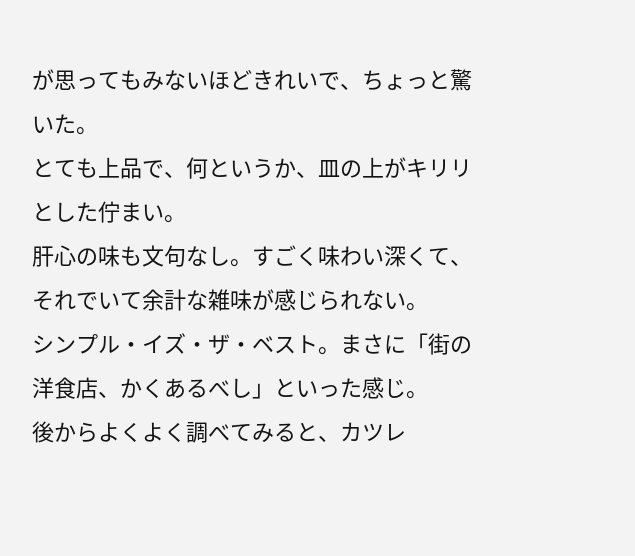が思ってもみないほどきれいで、ちょっと驚いた。
とても上品で、何というか、皿の上がキリリとした佇まい。
肝心の味も文句なし。すごく味わい深くて、それでいて余計な雑味が感じられない。
シンプル・イズ・ザ・ベスト。まさに「街の洋食店、かくあるべし」といった感じ。
後からよくよく調べてみると、カツレ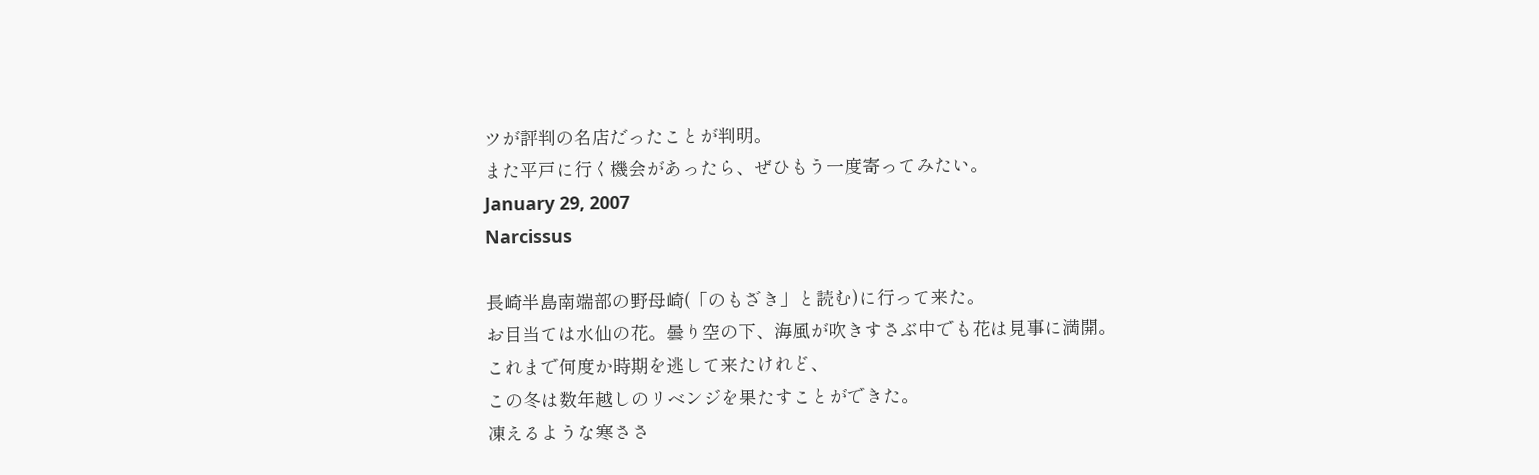ツが評判の名店だったことが判明。
また平戸に行く機会があったら、ぜひもう一度寄ってみたい。
January 29, 2007
Narcissus

長崎半島南端部の野母崎(「のもざき」と読む)に行って来た。
お目当ては水仙の花。曇り空の下、海風が吹きすさぶ中でも花は見事に満開。
これまで何度か時期を逃して来たけれど、
この冬は数年越しのリベンジを果たすことができた。
凍えるような寒ささ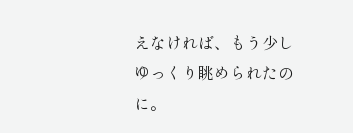えなければ、もう少しゆっくり眺められたのに。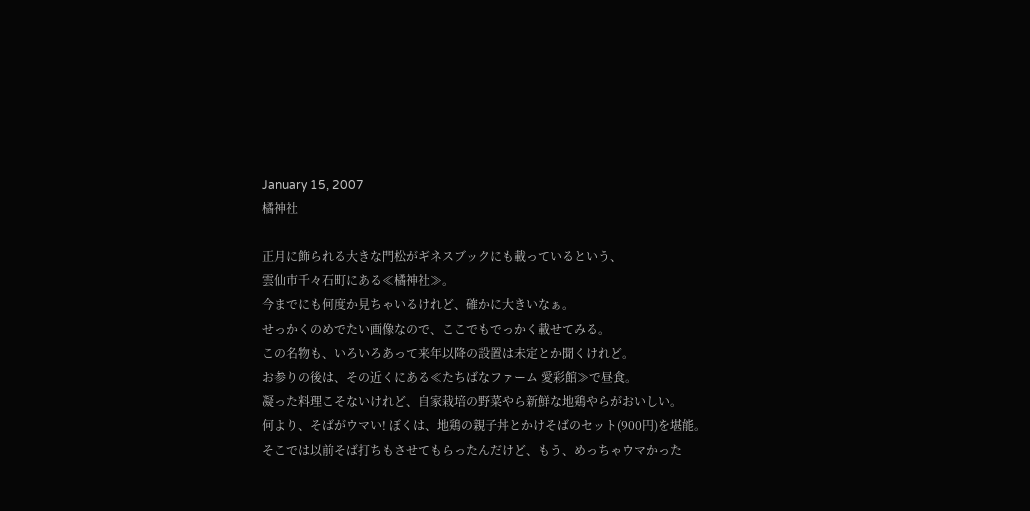January 15, 2007
橘神社

正月に飾られる大きな門松がギネスブックにも載っているという、
雲仙市千々石町にある≪橘神社≫。
今までにも何度か見ちゃいるけれど、確かに大きいなぁ。
せっかくのめでたい画像なので、ここでもでっかく載せてみる。
この名物も、いろいろあって来年以降の設置は未定とか聞くけれど。
お参りの後は、その近くにある≪たちばなファーム 愛彩館≫で昼食。
凝った料理こそないけれど、自家栽培の野菜やら新鮮な地鶏やらがおいしい。
何より、そばがウマい! ぼくは、地鶏の親子丼とかけそばのセット(900円)を堪能。
そこでは以前そば打ちもさせてもらったんだけど、もう、めっちゃウマかった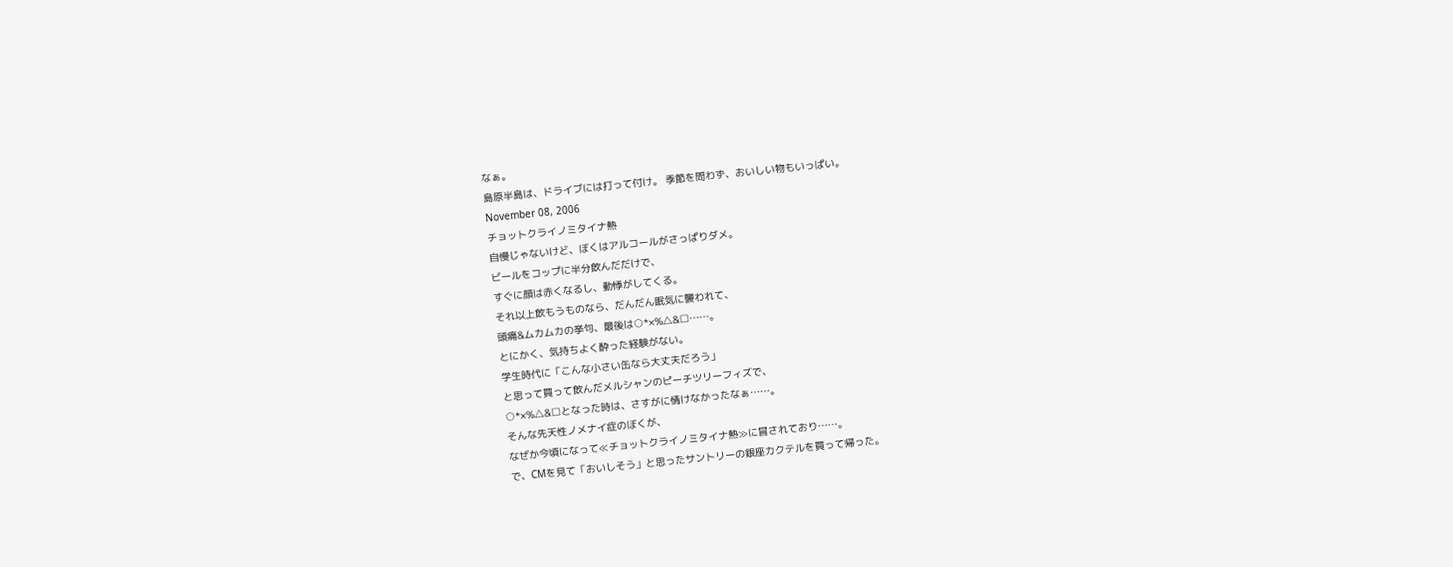なぁ。
島原半島は、ドライブには打って付け。 季節を問わず、おいしい物もいっぱい。
November 08, 2006
チョットクライノミタイナ熱
自慢じゃないけど、ぼくはアルコールがさっぱりダメ。
ビールをコップに半分飲んだだけで、
すぐに顔は赤くなるし、動悸がしてくる。
それ以上飲もうものなら、だんだん眠気に襲われて、
頭痛&ムカムカの挙句、最後は○*×%△&□……。
とにかく、気持ちよく酔った経験がない。
学生時代に「こんな小さい缶なら大丈夫だろう」
と思って買って飲んだメルシャンのピーチツリーフィズで、
○*×%△&□となった時は、さすがに情けなかったなぁ……。
そんな先天性ノメナイ症のぼくが、
なぜか今頃になって≪チョットクライノミタイナ熱≫に冒されており……。
で、CMを見て「おいしそう」と思ったサントリーの銀座カクテルを買って帰った。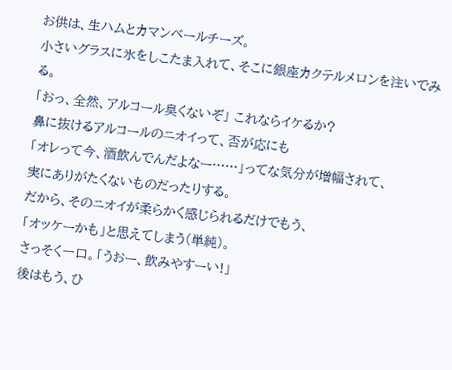お供は、生ハムとカマンベールチーズ。
小さいグラスに氷をしこたま入れて、そこに銀座カクテルメロンを注いでみる。
「おっ、全然、アルコール臭くないぞ」 これならイケるか?
鼻に抜けるアルコールのニオイって、否が応にも
「オレって今、酒飲んでんだよなー……」ってな気分が増幅されて、
実にありがたくないものだったりする。
だから、そのニオイが柔らかく感じられるだけでもう、
「オッケーかも」と思えてしまう(単純)。
さっそく一口。「うおー、飲みやすーい!」
後はもう、ひ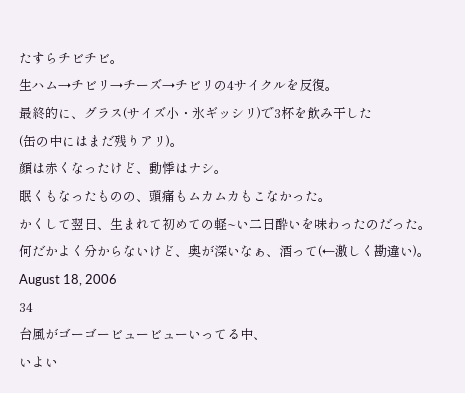たすらチビチビ。
生ハム→チビリ→チーズ→チビリの4サイクルを反復。
最終的に、グラス(サイズ小・氷ギッシリ)で3杯を飲み干した
(缶の中にはまだ残りアリ)。
顔は赤くなったけど、動悸はナシ。
眠くもなったものの、頭痛もムカムカもこなかった。
かくして翌日、生まれて初めての軽~い二日酔いを味わったのだった。
何だかよく分からないけど、奥が深いなぁ、酒って(←激しく勘違い)。
August 18, 2006
34
台風がゴーゴービュービューいってる中、
いよい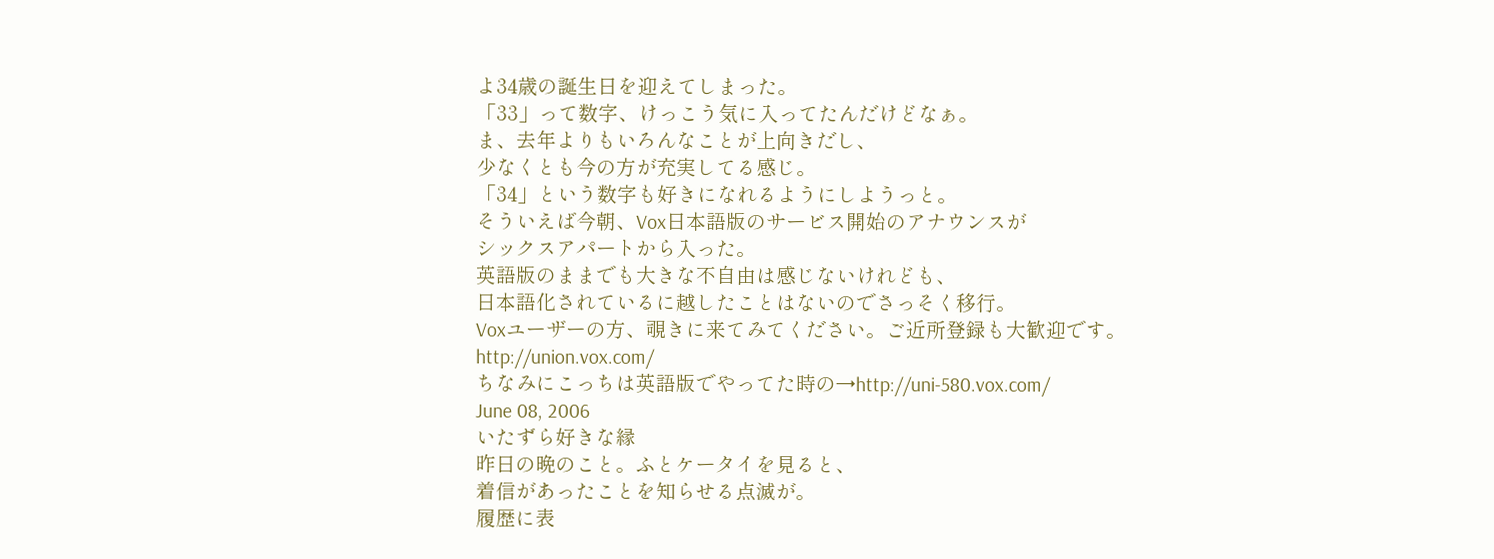よ34歳の誕生日を迎えてしまった。
「33」って数字、けっこう気に入ってたんだけどなぁ。
ま、去年よりもいろんなことが上向きだし、
少なくとも今の方が充実してる感じ。
「34」という数字も好きになれるようにしようっと。
そういえば今朝、Vox日本語版のサービス開始のアナウンスが
シックスアパートから入った。
英語版のままでも大きな不自由は感じないけれども、
日本語化されているに越したことはないのでさっそく移行。
Voxユーザーの方、覗きに来てみてください。ご近所登録も大歓迎です。
http://union.vox.com/
ちなみにこっちは英語版でやってた時の→http://uni-580.vox.com/
June 08, 2006
いたずら好きな縁
昨日の晩のこと。ふとケータイを見ると、
着信があったことを知らせる点滅が。
履歴に表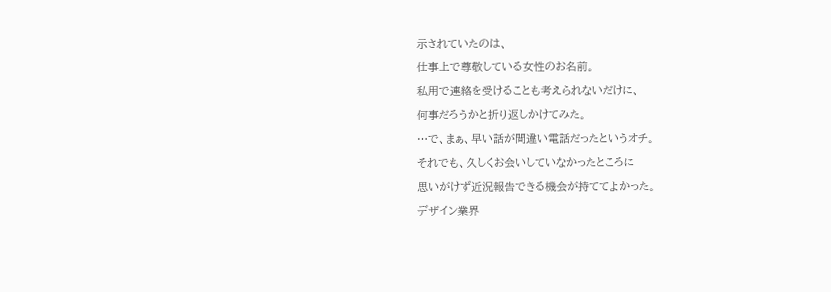示されていたのは、
仕事上で尊敬している女性のお名前。
私用で連絡を受けることも考えられないだけに、
何事だろうかと折り返しかけてみた。
…で、まぁ、早い話が間違い電話だったというオチ。
それでも、久しくお会いしていなかったところに
思いがけず近況報告できる機会が持ててよかった。
デザイン業界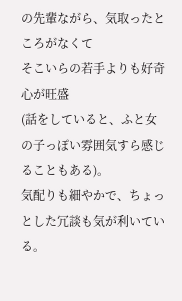の先輩ながら、気取ったところがなくて
そこいらの若手よりも好奇心が旺盛
(話をしていると、ふと女の子っぽい雰囲気すら感じることもある)。
気配りも細やかで、ちょっとした冗談も気が利いている。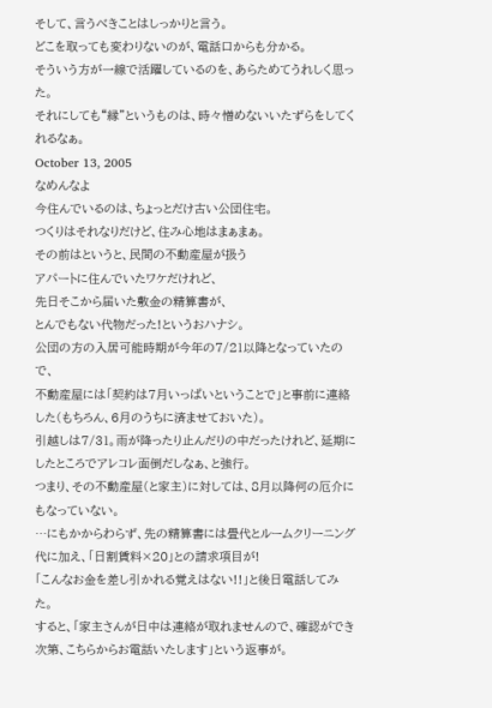そして、言うべきことはしっかりと言う。
どこを取っても変わりないのが、電話口からも分かる。
そういう方が一線で活躍しているのを、あらためてうれしく思った。
それにしても“縁”というものは、時々憎めないいたずらをしてくれるなぁ。
October 13, 2005
なめんなよ
今住んでいるのは、ちょっとだけ古い公団住宅。
つくりはそれなりだけど、住み心地はまぁまぁ。
その前はというと、民間の不動産屋が扱う
アパートに住んでいたワケだけれど、
先日そこから届いた敷金の精算書が、
とんでもない代物だった!というおハナシ。
公団の方の入居可能時期が今年の7/21以降となっていたので、
不動産屋には「契約は7月いっぱいということで」と事前に連絡した(もちろん、6月のうちに済ませておいた)。
引越しは7/31。雨が降ったり止んだりの中だったけれど、延期にしたところでアレコレ面倒だしなぁ、と強行。
つまり、その不動産屋(と家主)に対しては、8月以降何の厄介にもなっていない。
…にもかからわらず、先の精算書には畳代とルームクリーニング代に加え、「日割賃料×20」との請求項目が!
「こんなお金を差し引かれる覚えはない!!」と後日電話してみた。
すると、「家主さんが日中は連絡が取れませんので、確認ができ次第、こちらからお電話いたします」という返事が。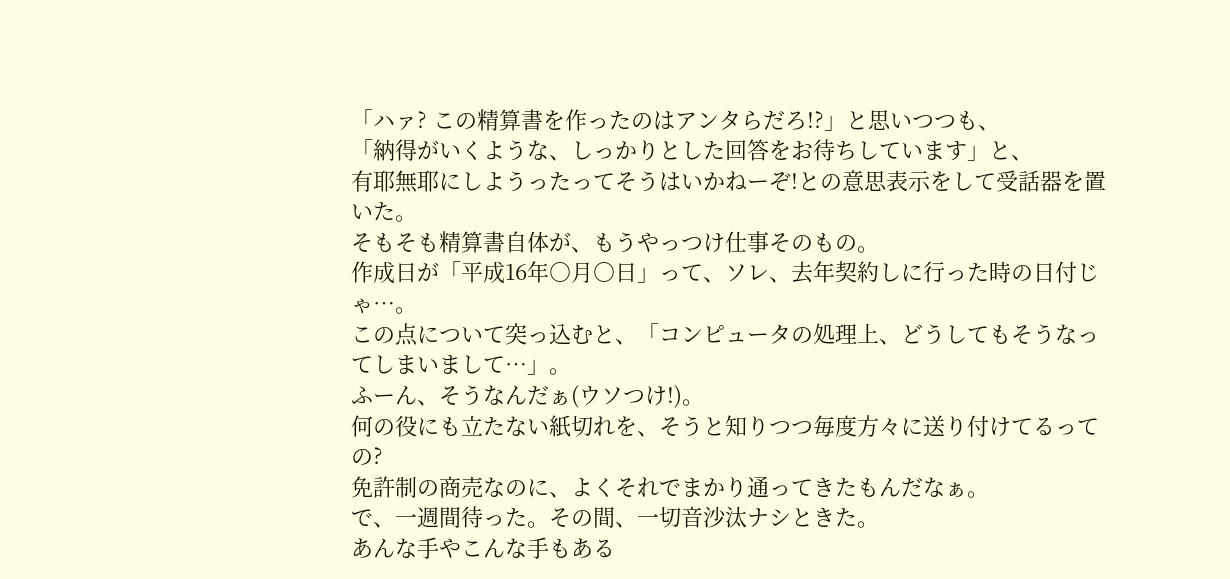「ハァ? この精算書を作ったのはアンタらだろ!?」と思いつつも、
「納得がいくような、しっかりとした回答をお待ちしています」と、
有耶無耶にしようったってそうはいかねーぞ!との意思表示をして受話器を置いた。
そもそも精算書自体が、もうやっつけ仕事そのもの。
作成日が「平成16年○月○日」って、ソレ、去年契約しに行った時の日付じゃ…。
この点について突っ込むと、「コンピュータの処理上、どうしてもそうなってしまいまして…」。
ふーん、そうなんだぁ(ウソつけ!)。
何の役にも立たない紙切れを、そうと知りつつ毎度方々に送り付けてるっての?
免許制の商売なのに、よくそれでまかり通ってきたもんだなぁ。
で、一週間待った。その間、一切音沙汰ナシときた。
あんな手やこんな手もある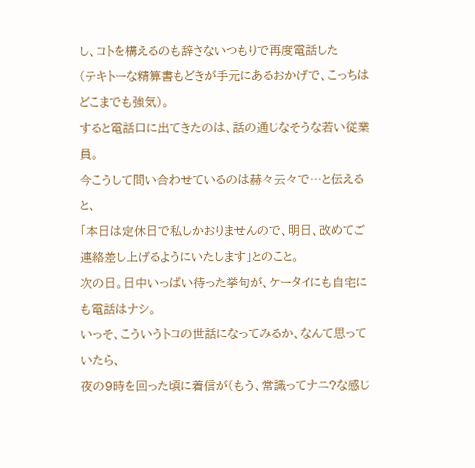し、コトを構えるのも辞さないつもりで再度電話した
(テキトーな精算書もどきが手元にあるおかげで、こっちはどこまでも強気)。
すると電話口に出てきたのは、話の通じなそうな若い従業員。
今こうして問い合わせているのは赫々云々で…と伝えると、
「本日は定休日で私しかおりませんので、明日、改めてご連絡差し上げるようにいたします」とのこと。
次の日。日中いっぱい待った挙句が、ケータイにも自宅にも電話はナシ。
いっそ、こういうトコの世話になってみるか、なんて思っていたら、
夜の9時を回った頃に着信が(もう、常識ってナニ?な感じ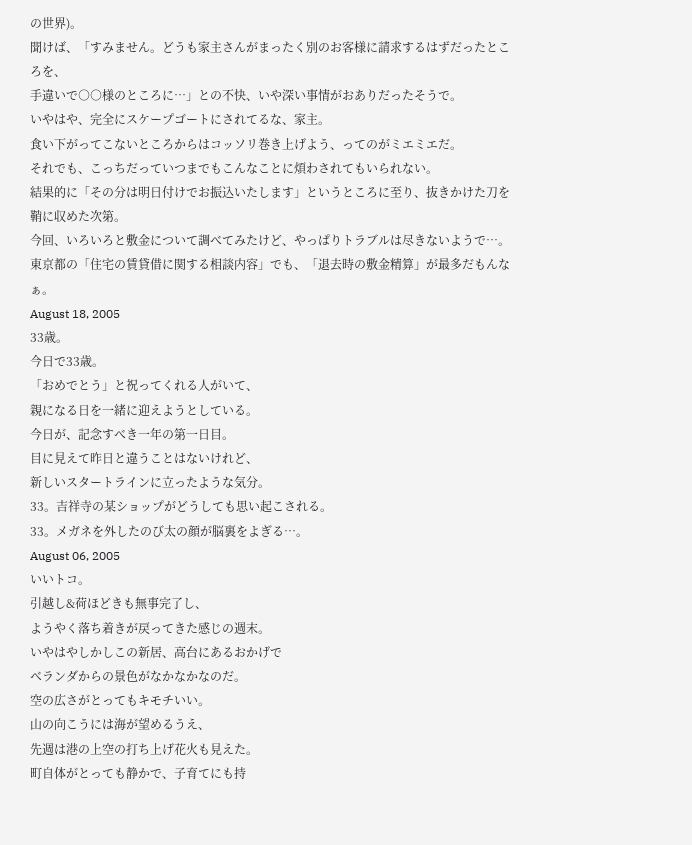の世界)。
聞けば、「すみません。どうも家主さんがまったく別のお客様に請求するはずだったところを、
手違いで○○様のところに…」との不快、いや深い事情がおありだったそうで。
いやはや、完全にスケープゴートにされてるな、家主。
食い下がってこないところからはコッソリ巻き上げよう、ってのがミエミエだ。
それでも、こっちだっていつまでもこんなことに煩わされてもいられない。
結果的に「その分は明日付けでお振込いたします」というところに至り、抜きかけた刀を鞘に収めた次第。
今回、いろいろと敷金について調べてみたけど、やっぱりトラブルは尽きないようで…。
東京都の「住宅の賃貸借に関する相談内容」でも、「退去時の敷金精算」が最多だもんなぁ。
August 18, 2005
33歳。
今日で33歳。
「おめでとう」と祝ってくれる人がいて、
親になる日を一緒に迎えようとしている。
今日が、記念すべき一年の第一日目。
目に見えて昨日と違うことはないけれど、
新しいスタートラインに立ったような気分。
33。吉祥寺の某ショップがどうしても思い起こされる。
33。メガネを外したのび太の顔が脳裏をよぎる…。
August 06, 2005
いいトコ。
引越し&荷ほどきも無事完了し、
ようやく落ち着きが戻ってきた感じの週末。
いやはやしかしこの新居、高台にあるおかげで
ベランダからの景色がなかなかなのだ。
空の広さがとってもキモチいい。
山の向こうには海が望めるうえ、
先週は港の上空の打ち上げ花火も見えた。
町自体がとっても静かで、子育てにも持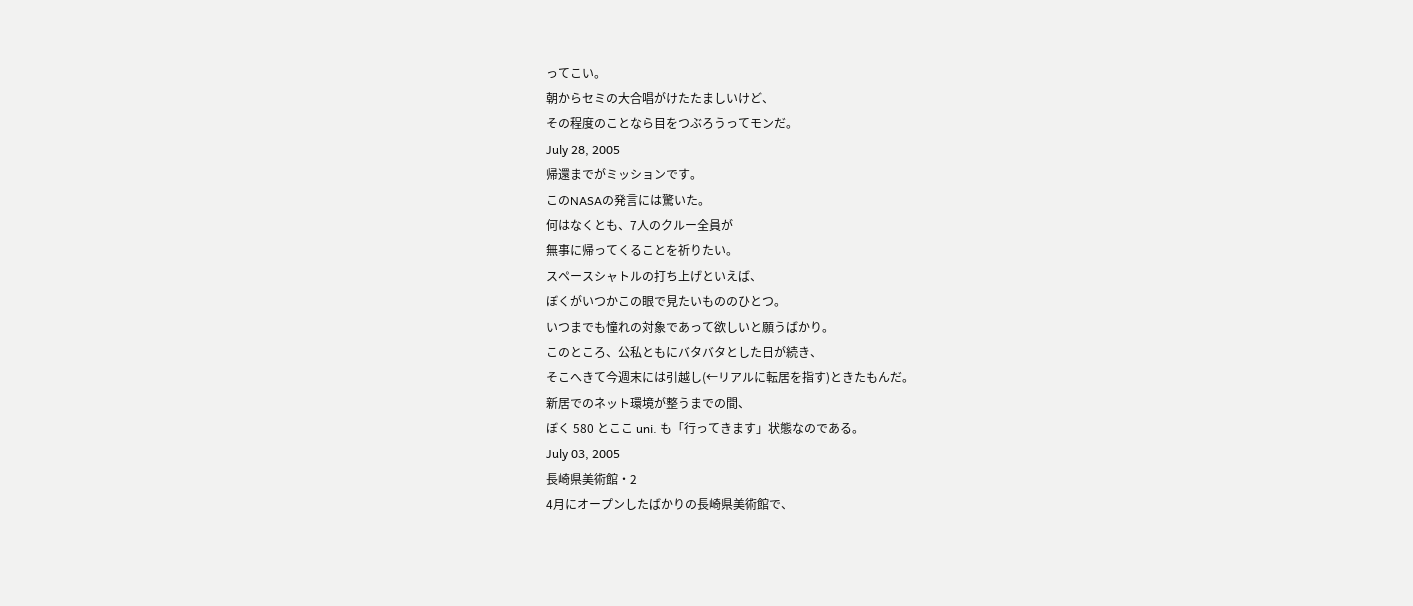ってこい。
朝からセミの大合唱がけたたましいけど、
その程度のことなら目をつぶろうってモンだ。
July 28, 2005
帰還までがミッションです。
このNASAの発言には驚いた。
何はなくとも、7人のクルー全員が
無事に帰ってくることを祈りたい。
スペースシャトルの打ち上げといえば、
ぼくがいつかこの眼で見たいもののひとつ。
いつまでも憧れの対象であって欲しいと願うばかり。
このところ、公私ともにバタバタとした日が続き、
そこへきて今週末には引越し(←リアルに転居を指す)ときたもんだ。
新居でのネット環境が整うまでの間、
ぼく 580 とここ uni. も「行ってきます」状態なのである。
July 03, 2005
長崎県美術館・2
4月にオープンしたばかりの長崎県美術館で、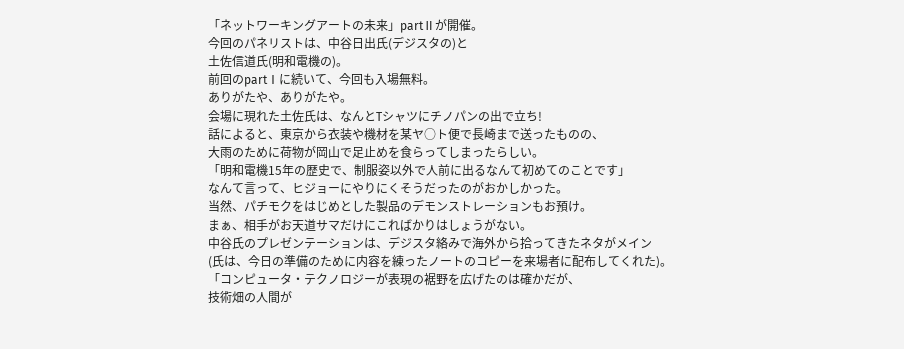「ネットワーキングアートの未来」partⅡが開催。
今回のパネリストは、中谷日出氏(デジスタの)と
土佐信道氏(明和電機の)。
前回のpartⅠに続いて、今回も入場無料。
ありがたや、ありがたや。
会場に現れた土佐氏は、なんとTシャツにチノパンの出で立ち!
話によると、東京から衣装や機材を某ヤ○ト便で長崎まで送ったものの、
大雨のために荷物が岡山で足止めを食らってしまったらしい。
「明和電機15年の歴史で、制服姿以外で人前に出るなんて初めてのことです」
なんて言って、ヒジョーにやりにくそうだったのがおかしかった。
当然、パチモクをはじめとした製品のデモンストレーションもお預け。
まぁ、相手がお天道サマだけにこればかりはしょうがない。
中谷氏のプレゼンテーションは、デジスタ絡みで海外から拾ってきたネタがメイン
(氏は、今日の準備のために内容を練ったノートのコピーを来場者に配布してくれた)。
「コンピュータ・テクノロジーが表現の裾野を広げたのは確かだが、
技術畑の人間が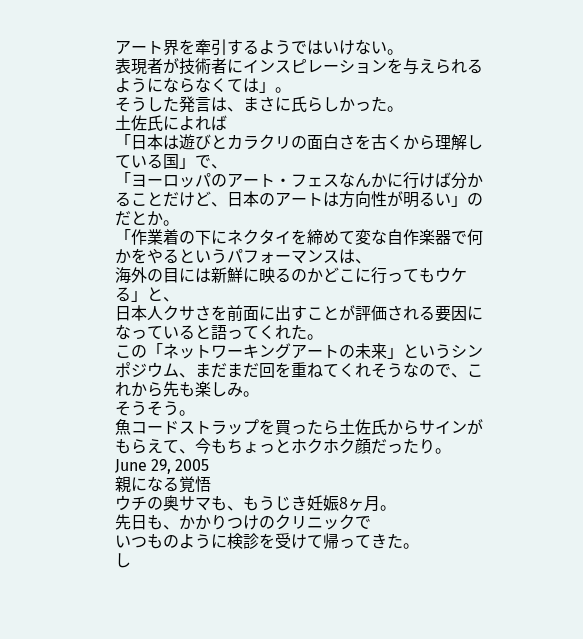アート界を牽引するようではいけない。
表現者が技術者にインスピレーションを与えられるようにならなくては」。
そうした発言は、まさに氏らしかった。
土佐氏によれば
「日本は遊びとカラクリの面白さを古くから理解している国」で、
「ヨーロッパのアート・フェスなんかに行けば分かることだけど、日本のアートは方向性が明るい」のだとか。
「作業着の下にネクタイを締めて変な自作楽器で何かをやるというパフォーマンスは、
海外の目には新鮮に映るのかどこに行ってもウケる」と、
日本人クサさを前面に出すことが評価される要因になっていると語ってくれた。
この「ネットワーキングアートの未来」というシンポジウム、まだまだ回を重ねてくれそうなので、これから先も楽しみ。
そうそう。
魚コードストラップを買ったら土佐氏からサインがもらえて、今もちょっとホクホク顔だったり。
June 29, 2005
親になる覚悟
ウチの奥サマも、もうじき妊娠8ヶ月。
先日も、かかりつけのクリニックで
いつものように検診を受けて帰ってきた。
し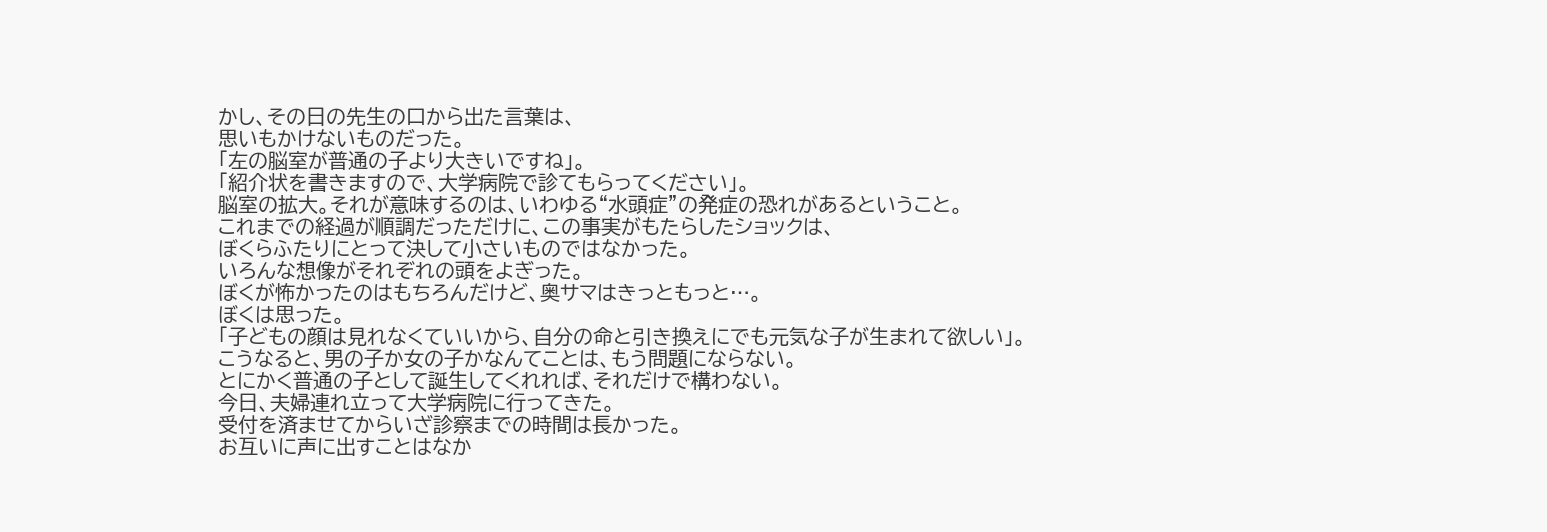かし、その日の先生の口から出た言葉は、
思いもかけないものだった。
「左の脳室が普通の子より大きいですね」。
「紹介状を書きますので、大学病院で診てもらってください」。
脳室の拡大。それが意味するのは、いわゆる“水頭症”の発症の恐れがあるということ。
これまでの経過が順調だっただけに、この事実がもたらしたショックは、
ぼくらふたりにとって決して小さいものではなかった。
いろんな想像がそれぞれの頭をよぎった。
ぼくが怖かったのはもちろんだけど、奥サマはきっともっと…。
ぼくは思った。
「子どもの顔は見れなくていいから、自分の命と引き換えにでも元気な子が生まれて欲しい」。
こうなると、男の子か女の子かなんてことは、もう問題にならない。
とにかく普通の子として誕生してくれれば、それだけで構わない。
今日、夫婦連れ立って大学病院に行ってきた。
受付を済ませてからいざ診察までの時間は長かった。
お互いに声に出すことはなか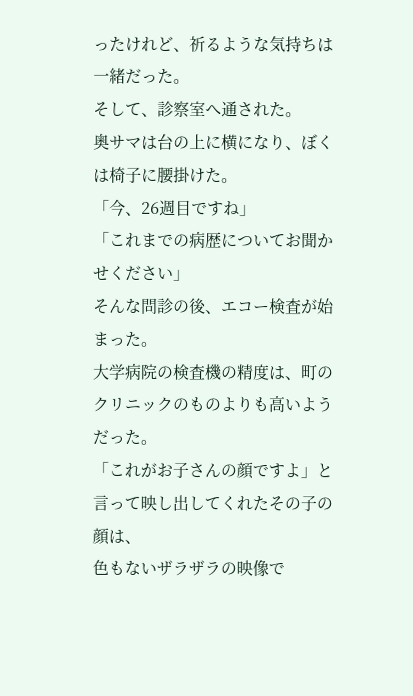ったけれど、祈るような気持ちは一緒だった。
そして、診察室へ通された。
奥サマは台の上に横になり、ぼくは椅子に腰掛けた。
「今、26週目ですね」
「これまでの病歴についてお聞かせください」
そんな問診の後、エコー検査が始まった。
大学病院の検査機の精度は、町のクリニックのものよりも高いようだった。
「これがお子さんの顔ですよ」と言って映し出してくれたその子の顔は、
色もないザラザラの映像で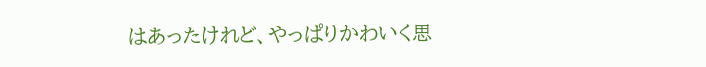はあったけれど、やっぱりかわいく思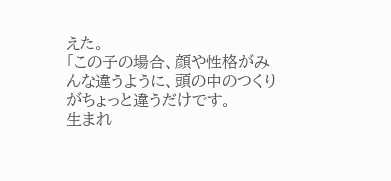えた。
「この子の場合、顔や性格がみんな違うように、頭の中のつくりがちょっと違うだけです。
生まれ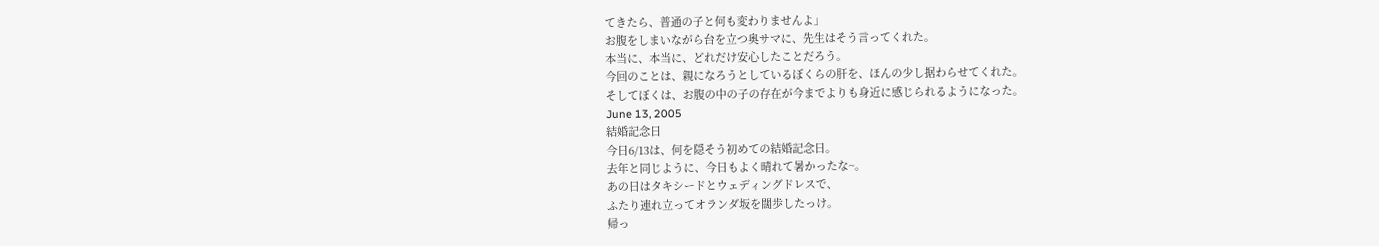てきたら、普通の子と何も変わりませんよ」
お腹をしまいながら台を立つ奥サマに、先生はそう言ってくれた。
本当に、本当に、どれだけ安心したことだろう。
今回のことは、親になろうとしているぼくらの肝を、ほんの少し据わらせてくれた。
そしてぼくは、お腹の中の子の存在が今までよりも身近に感じられるようになった。
June 13, 2005
結婚記念日
今日6/13は、何を隠そう初めての結婚記念日。
去年と同じように、今日もよく晴れて暑かったな~。
あの日はタキシードとウェディングドレスで、
ふたり連れ立ってオランダ坂を闊歩したっけ。
帰っ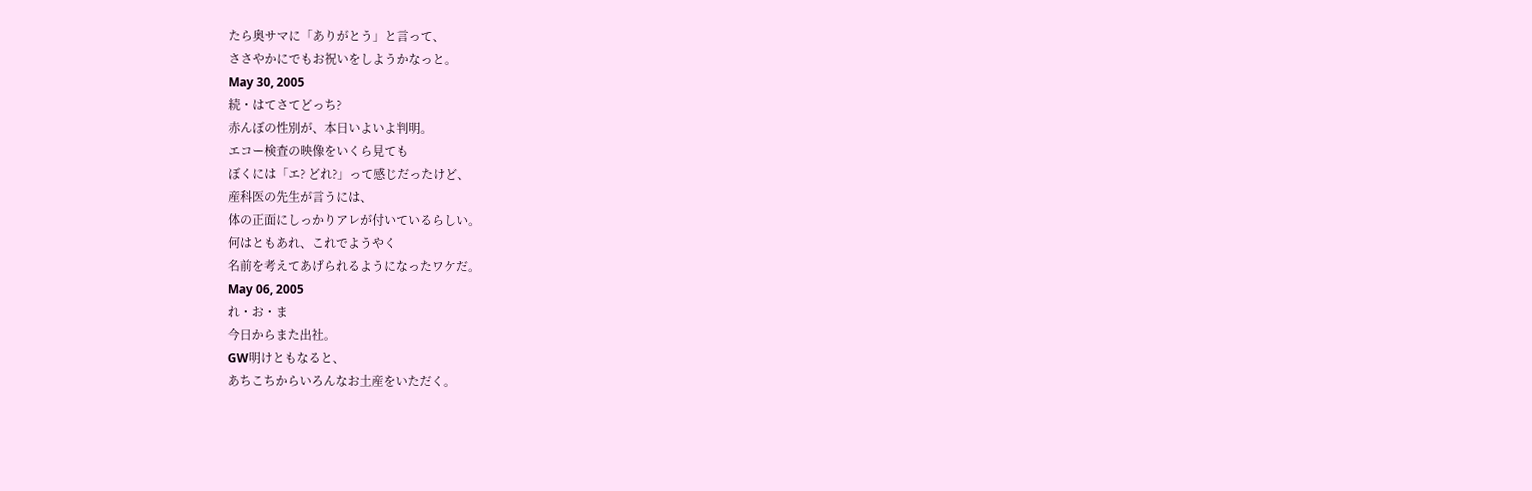たら奥サマに「ありがとう」と言って、
ささやかにでもお祝いをしようかなっと。
May 30, 2005
続・はてさてどっち?
赤んぼの性別が、本日いよいよ判明。
エコー検査の映像をいくら見ても
ぼくには「エ? どれ?」って感じだったけど、
産科医の先生が言うには、
体の正面にしっかりアレが付いているらしい。
何はともあれ、これでようやく
名前を考えてあげられるようになったワケだ。
May 06, 2005
れ・お・ま
今日からまた出社。
GW明けともなると、
あちこちからいろんなお土産をいただく。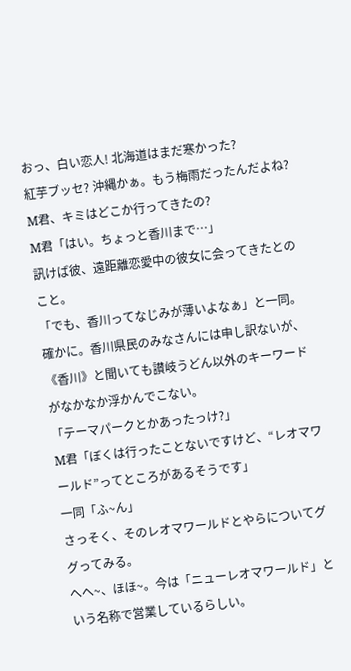おっ、白い恋人! 北海道はまだ寒かった?
紅芋ブッセ? 沖縄かぁ。もう梅雨だったんだよね?
M君、キミはどこか行ってきたの?
M君「はい。ちょっと香川まで…」
訊けば彼、遠距離恋愛中の彼女に会ってきたとのこと。
「でも、香川ってなじみが薄いよなぁ」と一同。
確かに。香川県民のみなさんには申し訳ないが、
《香川》と聞いても讃岐うどん以外のキーワードがなかなか浮かんでこない。
「テーマパークとかあったっけ?」
M君「ぼくは行ったことないですけど、“レオマワールド”ってところがあるそうです」
一同「ふ~ん」
さっそく、そのレオマワールドとやらについてググってみる。
へへ~、ほほ~。今は「ニューレオマワールド」という名称で営業しているらしい。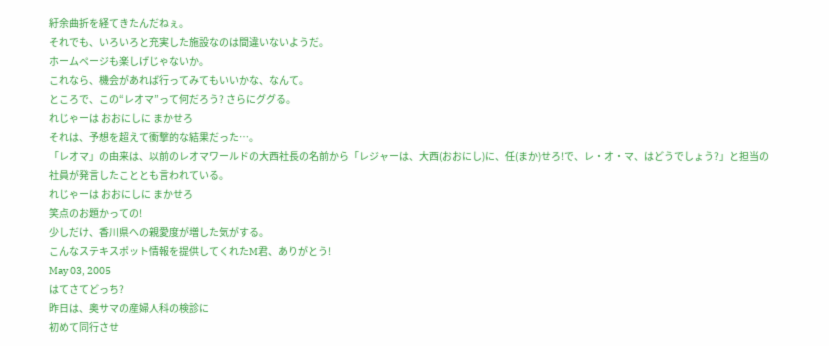紆余曲折を経てきたんだねぇ。
それでも、いろいろと充実した施設なのは間違いないようだ。
ホームページも楽しげじゃないか。
これなら、機会があれば行ってみてもいいかな、なんて。
ところで、この“レオマ”って何だろう? さらにググる。
れじゃーは おおにしに まかせろ
それは、予想を超えて衝撃的な結果だった…。
「レオマ」の由来は、以前のレオマワールドの大西社長の名前から「レジャーは、大西(おおにし)に、任(まか)せろ!で、レ・オ・マ、はどうでしょう?」と担当の社員が発言したこととも言われている。
れじゃーは おおにしに まかせろ
笑点のお題かっての!
少しだけ、香川県への親愛度が増した気がする。
こんなステキスポット情報を提供してくれたM君、ありがとう!
May 03, 2005
はてさてどっち?
昨日は、奥サマの産婦人科の検診に
初めて同行させ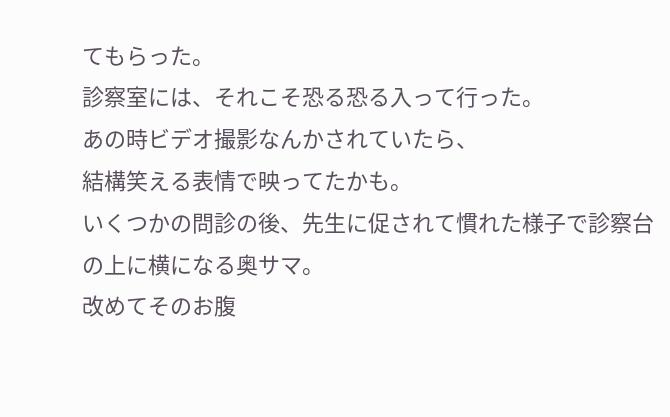てもらった。
診察室には、それこそ恐る恐る入って行った。
あの時ビデオ撮影なんかされていたら、
結構笑える表情で映ってたかも。
いくつかの問診の後、先生に促されて慣れた様子で診察台の上に横になる奥サマ。
改めてそのお腹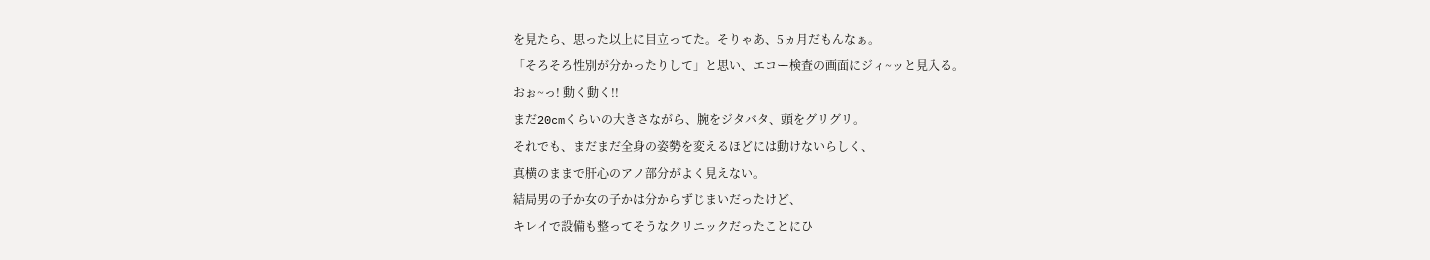を見たら、思った以上に目立ってた。そりゃあ、5ヵ月だもんなぁ。
「そろそろ性別が分かったりして」と思い、エコー検査の画面にジィ~ッと見入る。
おぉ~っ! 動く動く!!
まだ20cmくらいの大きさながら、腕をジタバタ、頭をグリグリ。
それでも、まだまだ全身の姿勢を変えるほどには動けないらしく、
真横のままで肝心のアノ部分がよく見えない。
結局男の子か女の子かは分からずじまいだったけど、
キレイで設備も整ってそうなクリニックだったことにひ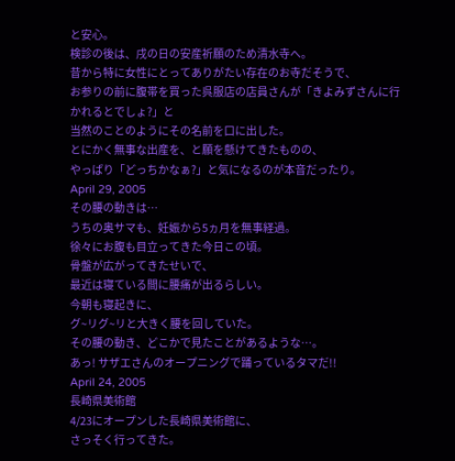と安心。
検診の後は、戌の日の安産祈願のため清水寺へ。
昔から特に女性にとってありがたい存在のお寺だそうで、
お参りの前に腹帯を買った呉服店の店員さんが「きよみずさんに行かれるとでしょ?」と
当然のことのようにその名前を口に出した。
とにかく無事な出産を、と願を懸けてきたものの、
やっぱり「どっちかなぁ?」と気になるのが本音だったり。
April 29, 2005
その腰の動きは…
うちの奥サマも、妊娠から5ヵ月を無事経過。
徐々にお腹も目立ってきた今日この頃。
骨盤が広がってきたせいで、
最近は寝ている間に腰痛が出るらしい。
今朝も寝起きに、
グ~リグ~リと大きく腰を回していた。
その腰の動き、どこかで見たことがあるような…。
あっ! サザエさんのオープニングで踊っているタマだ!!
April 24, 2005
長崎県美術館
4/23にオープンした長崎県美術館に、
さっそく行ってきた。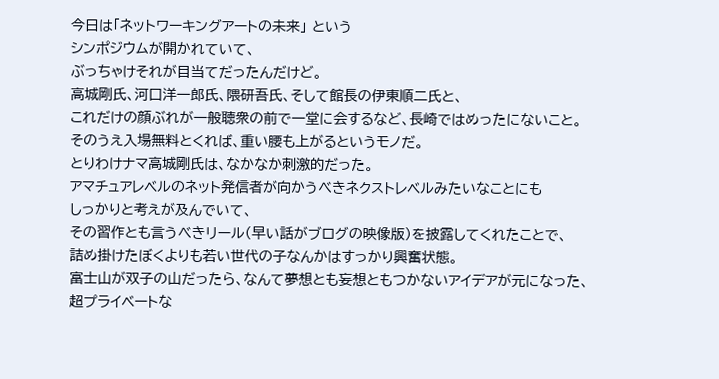今日は「ネットワーキングアートの未来」 という
シンポジウムが開かれていて、
ぶっちゃけそれが目当てだったんだけど。
高城剛氏、河口洋一郎氏、隈研吾氏、そして館長の伊東順二氏と、
これだけの顔ぶれが一般聴衆の前で一堂に会するなど、長崎ではめったにないこと。
そのうえ入場無料とくれば、重い腰も上がるというモノだ。
とりわけナマ高城剛氏は、なかなか刺激的だった。
アマチュアレベルのネット発信者が向かうべきネクストレベルみたいなことにも
しっかりと考えが及んでいて、
その習作とも言うべきリール(早い話がブログの映像版)を披露してくれたことで、
詰め掛けたぼくよりも若い世代の子なんかはすっかり興奮状態。
富士山が双子の山だったら、なんて夢想とも妄想ともつかないアイデアが元になった、
超プライベートな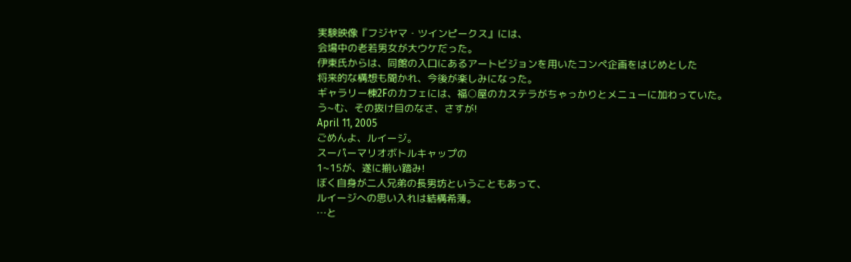実験映像『フジヤマ・ツインピークス』には、
会場中の老若男女が大ウケだった。
伊東氏からは、同館の入口にあるアートビジョンを用いたコンペ企画をはじめとした
将来的な構想も聞かれ、今後が楽しみになった。
ギャラリー棟2Fのカフェには、福○屋のカステラがちゃっかりとメニューに加わっていた。
う~む、その抜け目のなさ、さすが!
April 11, 2005
ごめんよ、ルイージ。
スーパーマリオボトルキャップの
1~15が、遂に揃い踏み!
ぼく自身が二人兄弟の長男坊ということもあって、
ルイージへの思い入れは結構希薄。
…と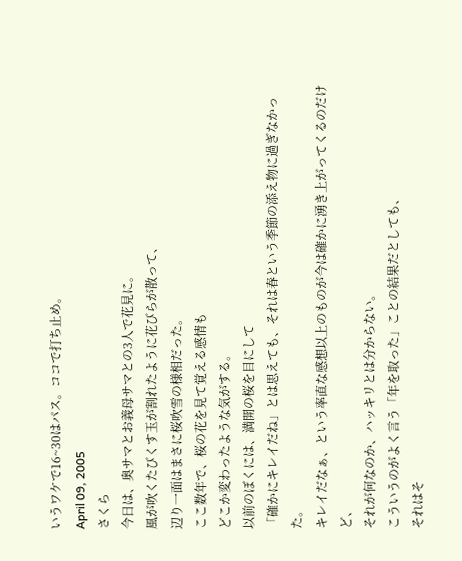いうワケで16~30はパス。ココで打ち止め。
April 09, 2005
さくら
今日は、奥サマとお義母サマとの3人で花見に。
風が吹くたびくす玉が割れたように花びらが散って、
辺り一面はまさに桜吹雪の様相だった。
ここ数年で、桜の花を見て覚える感情も
どこか変わったような気がする。
以前のぼくには、満開の桜を目にして
「確かにキレイだね」とは思えても、それは春という季節の添え物に過ぎなかった。
キレイだなぁ、という率直な感想以上のものが今は確かに湧き上がってくるのだけど、
それが何なのか、ハッキリとは分からない。
こういうのがよく言う「年を取った」ことの結果だとしても、
それはそ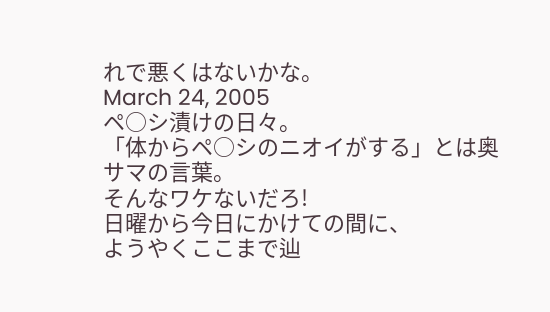れで悪くはないかな。
March 24, 2005
ペ○シ漬けの日々。
「体からペ○シのニオイがする」とは奥サマの言葉。
そんなワケないだろ!
日曜から今日にかけての間に、
ようやくここまで辿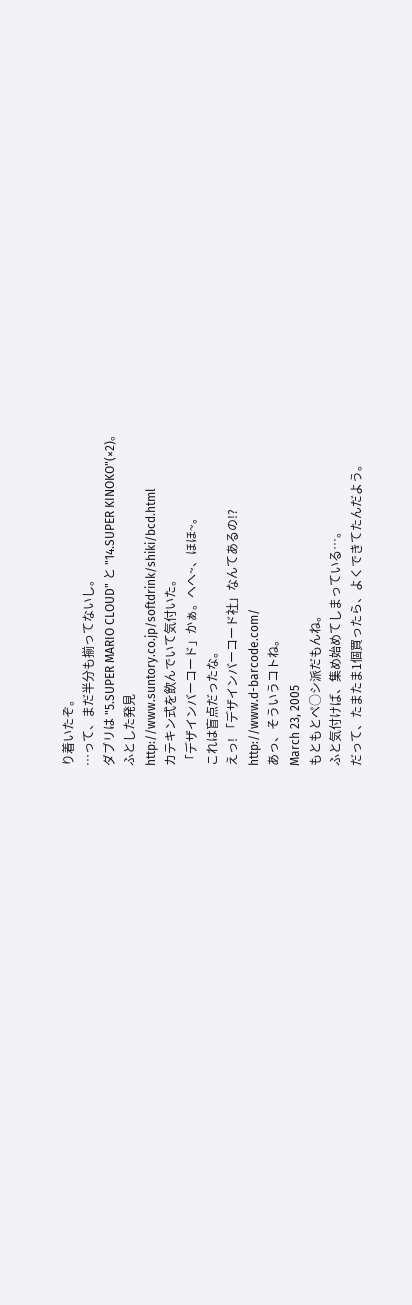り着いたぞ。
…って、まだ半分も揃ってないし。
ダブリは "5.SUPER MARIO CLOUD" と "14.SUPER KINOKO"(×2)。
ふとした発見
http://www.suntory.co.jp/softdrink/shiki/bcd.html
カテキン式を飲んでいて気付いた。
「デザインバーコード」かぁ。へへ~、ほほ~。
これは盲点だったな。
えっ! 「デザインバーコード社」なんてあるの!?
http://www.d-barcode.com/
あっ、そういうコトね。
March 23, 2005
もともとペ○シ派だもんね。
ふと気付けば、集め始めてしまっている…。
だって、たまたま1個買ったら、よくできてたんだよう。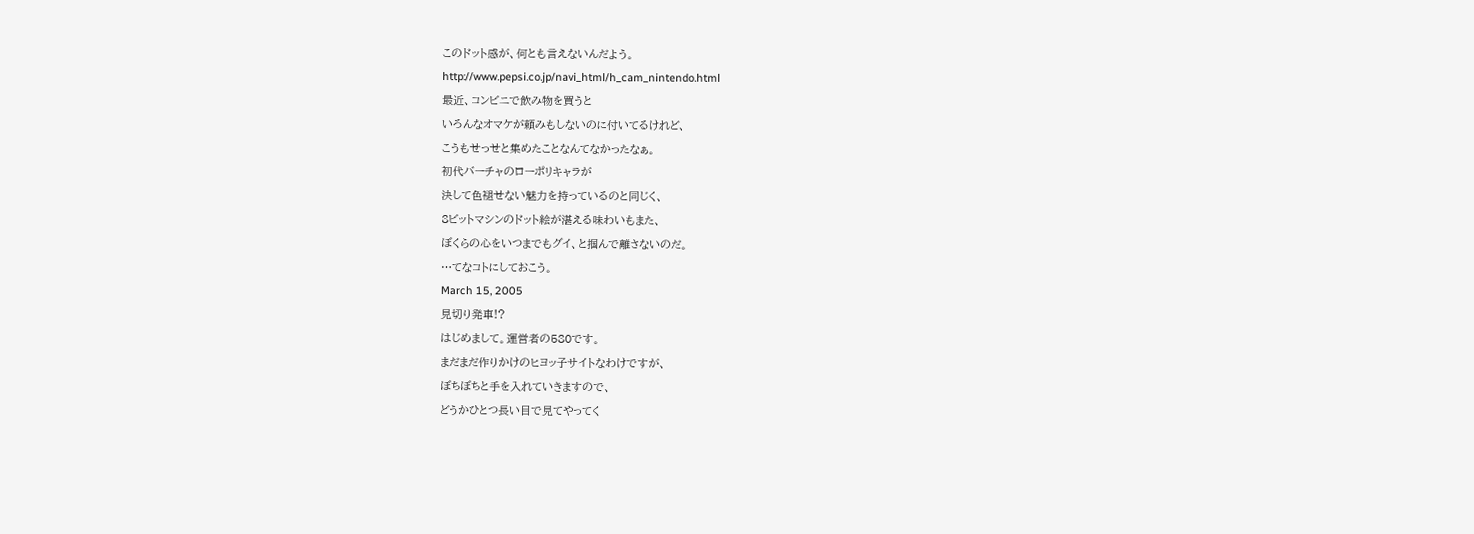このドット感が、何とも言えないんだよう。
http://www.pepsi.co.jp/navi_html/h_cam_nintendo.html
最近、コンビニで飲み物を買うと
いろんなオマケが頼みもしないのに付いてるけれど、
こうもせっせと集めたことなんてなかったなぁ。
初代バーチャのローポリキャラが
決して色褪せない魅力を持っているのと同じく、
8ビットマシンのドット絵が湛える味わいもまた、
ぼくらの心をいつまでもグイ、と掴んで離さないのだ。
…てなコトにしておこう。
March 15, 2005
見切り発車!?
はじめまして。運営者の580です。
まだまだ作りかけのヒヨッ子サイトなわけですが、
ぼちぼちと手を入れていきますので、
どうかひとつ長い目で見てやってく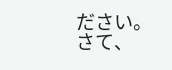ださい。
さて、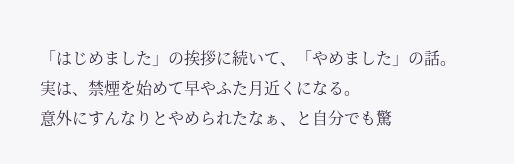「はじめました」の挨拶に続いて、「やめました」の話。
実は、禁煙を始めて早やふた月近くになる。
意外にすんなりとやめられたなぁ、と自分でも驚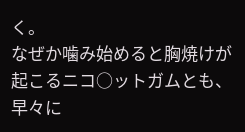く。
なぜか噛み始めると胸焼けが起こるニコ○ットガムとも、
早々に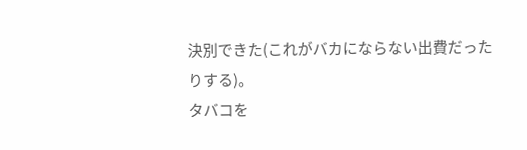決別できた(これがバカにならない出費だったりする)。
タバコを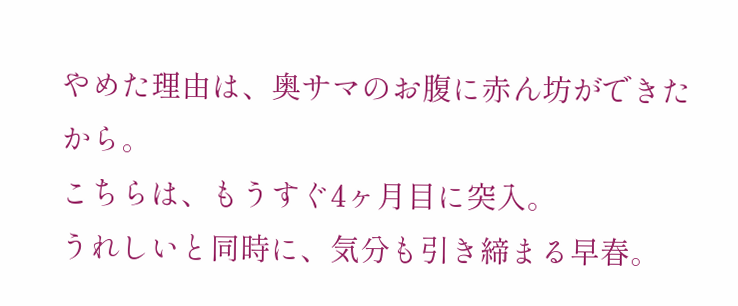やめた理由は、奥サマのお腹に赤ん坊ができたから。
こちらは、もうすぐ4ヶ月目に突入。
うれしいと同時に、気分も引き締まる早春。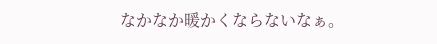なかなか暖かくならないなぁ。